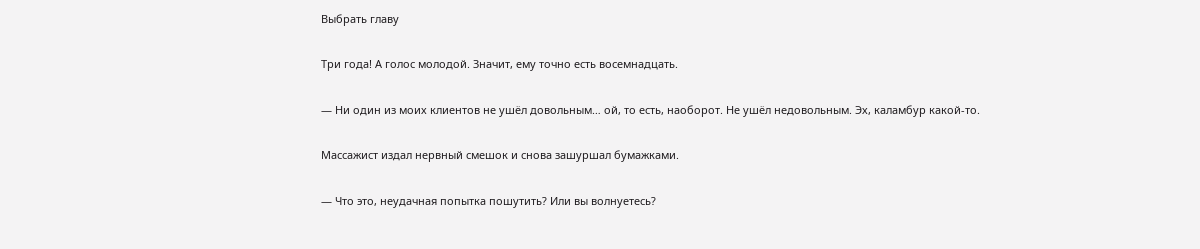Выбрать главу

Три года! А голос молодой. Значит, ему точно есть восемнадцать.

— Ни один из моих клиентов не ушёл довольным… ой, то есть, наоборот. Не ушёл недовольным. Эх, каламбур какой-то.

Массажист издал нервный смешок и снова зашуршал бумажками.

— Что это, неудачная попытка пошутить? Или вы волнуетесь?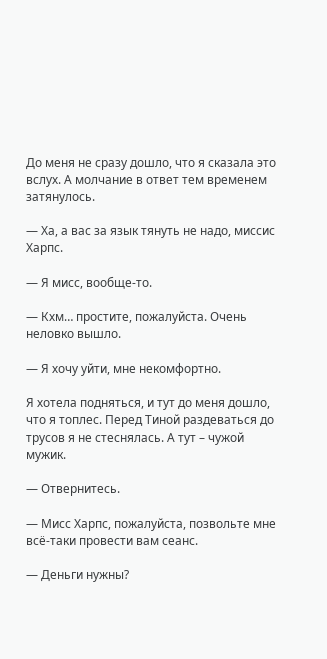До меня не сразу дошло, что я сказала это вслух. А молчание в ответ тем временем затянулось.

— Ха, а вас за язык тянуть не надо, миссис Харпс.

— Я мисс, вообще-то.

— Кхм… простите, пожалуйста. Очень неловко вышло.

— Я хочу уйти, мне некомфортно.

Я хотела подняться, и тут до меня дошло, что я топлес. Перед Тиной раздеваться до трусов я не стеснялась. А тут – чужой мужик.

— Отвернитесь.

— Мисс Харпс, пожалуйста, позвольте мне всё-таки провести вам сеанс.

— Деньги нужны?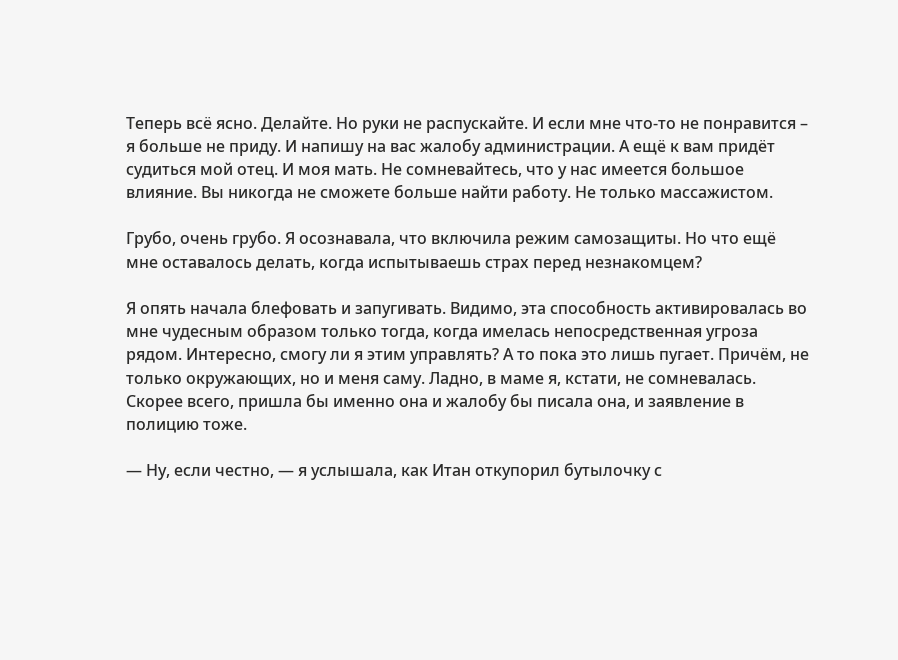Теперь всё ясно. Делайте. Но руки не распускайте. И если мне что-то не понравится – я больше не приду. И напишу на вас жалобу администрации. А ещё к вам придёт судиться мой отец. И моя мать. Не сомневайтесь, что у нас имеется большое влияние. Вы никогда не сможете больше найти работу. Не только массажистом.

Грубо, очень грубо. Я осознавала, что включила режим самозащиты. Но что ещё мне оставалось делать, когда испытываешь страх перед незнакомцем?

Я опять начала блефовать и запугивать. Видимо, эта способность активировалась во мне чудесным образом только тогда, когда имелась непосредственная угроза рядом. Интересно, смогу ли я этим управлять? А то пока это лишь пугает. Причём, не только окружающих, но и меня саму. Ладно, в маме я, кстати, не сомневалась. Скорее всего, пришла бы именно она и жалобу бы писала она, и заявление в полицию тоже.

— Ну, если честно, — я услышала, как Итан откупорил бутылочку с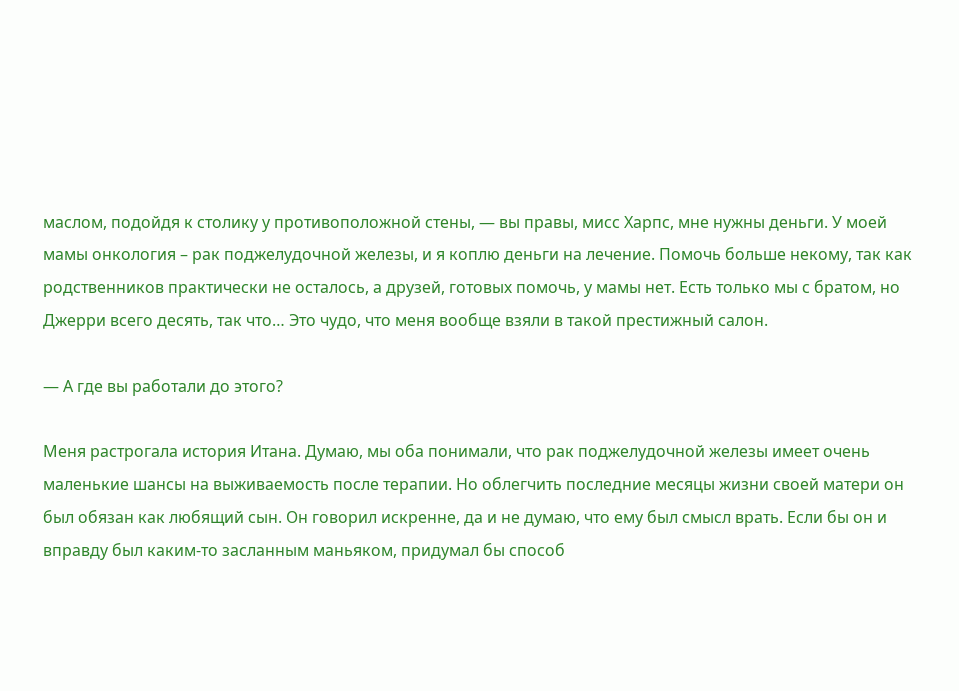маслом, подойдя к столику у противоположной стены, — вы правы, мисс Харпс, мне нужны деньги. У моей мамы онкология – рак поджелудочной железы, и я коплю деньги на лечение. Помочь больше некому, так как родственников практически не осталось, а друзей, готовых помочь, у мамы нет. Есть только мы с братом, но Джерри всего десять, так что… Это чудо, что меня вообще взяли в такой престижный салон.

— А где вы работали до этого?

Меня растрогала история Итана. Думаю, мы оба понимали, что рак поджелудочной железы имеет очень маленькие шансы на выживаемость после терапии. Но облегчить последние месяцы жизни своей матери он был обязан как любящий сын. Он говорил искренне, да и не думаю, что ему был смысл врать. Если бы он и вправду был каким-то засланным маньяком, придумал бы способ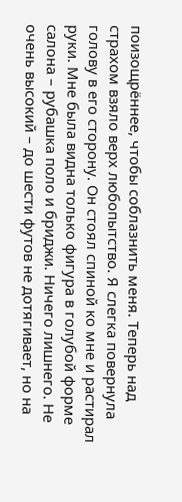поизощрённее, чтобы соблазнить меня. Теперь над страхом взяло верх любопытство. Я слегка повернула голову в его сторону. Он стоял спиной ко мне и растирал руки. Мне была видна только фигура в голубой форме салона – рубашка поло и бриджи. Ничего лишнего. Не очень высокий – до шести футов не дотягивает, но на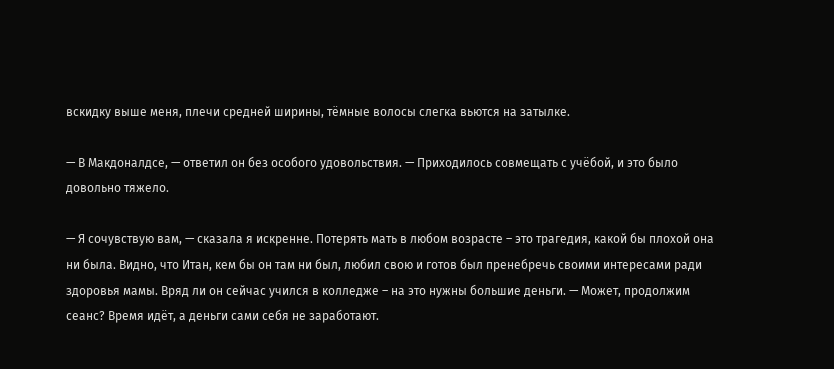вскидку выше меня, плечи средней ширины, тёмные волосы слегка вьются на затылке.

— В Макдоналдсе, — ответил он без особого удовольствия. — Приходилось совмещать с учёбой, и это было довольно тяжело.

— Я сочувствую вам, — сказала я искренне. Потерять мать в любом возрасте – это трагедия, какой бы плохой она ни была. Видно, что Итан, кем бы он там ни был, любил свою и готов был пренебречь своими интересами ради здоровья мамы. Вряд ли он сейчас учился в колледже – на это нужны большие деньги. — Может, продолжим сеанс? Время идёт, а деньги сами себя не заработают.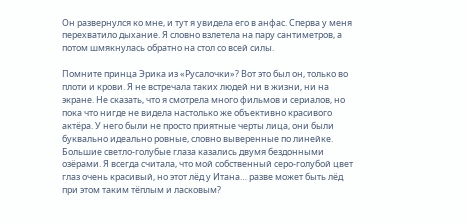Он развернулся ко мне, и тут я увидела его в анфас. Сперва у меня перехватило дыхание. Я словно взлетела на пару сантиметров, а потом шмякнулась обратно на стол со всей силы.

Помните принца Эрика из «Русалочки»? Вот это был он, только во плоти и крови. Я не встречала таких людей ни в жизни, ни на экране. Не сказать, что я смотрела много фильмов и сериалов, но пока что нигде не видела настолько же объективно красивого актёра. У него были не просто приятные черты лица, они были буквально идеально ровные, словно выверенные по линейке. Большие светло-голубые глаза казались двумя бездонными озёрами. Я всегда считала, что мой собственный серо-голубой цвет глаз очень красивый, но этот лёд у Итана… разве может быть лёд при этом таким тёплым и ласковым?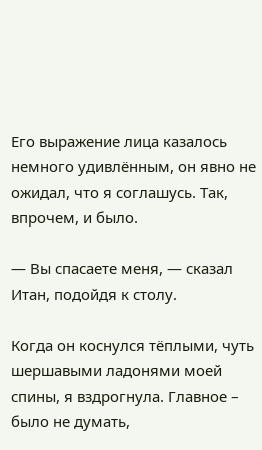Его выражение лица казалось немного удивлённым, он явно не ожидал, что я соглашусь. Так, впрочем, и было.

— Вы спасаете меня, — сказал Итан, подойдя к столу.

Когда он коснулся тёплыми, чуть шершавыми ладонями моей спины, я вздрогнула. Главное – было не думать,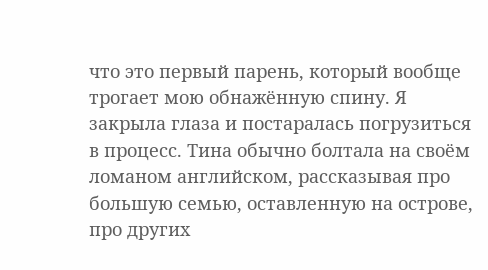что это первый парень, который вообще трогает мою обнажённую спину. Я закрыла глаза и постаралась погрузиться в процесс. Тина обычно болтала на своём ломаном английском, рассказывая про большую семью, оставленную на острове, про других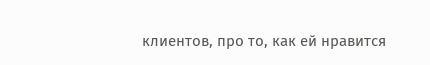клиентов, про то, как ей нравится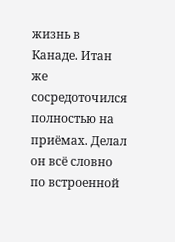жизнь в Канаде. Итан же сосредоточился полностью на приёмах. Делал он всё словно по встроенной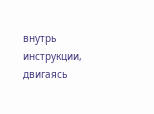внутрь инструкции, двигаясь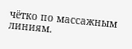чётко по массажным линиям.